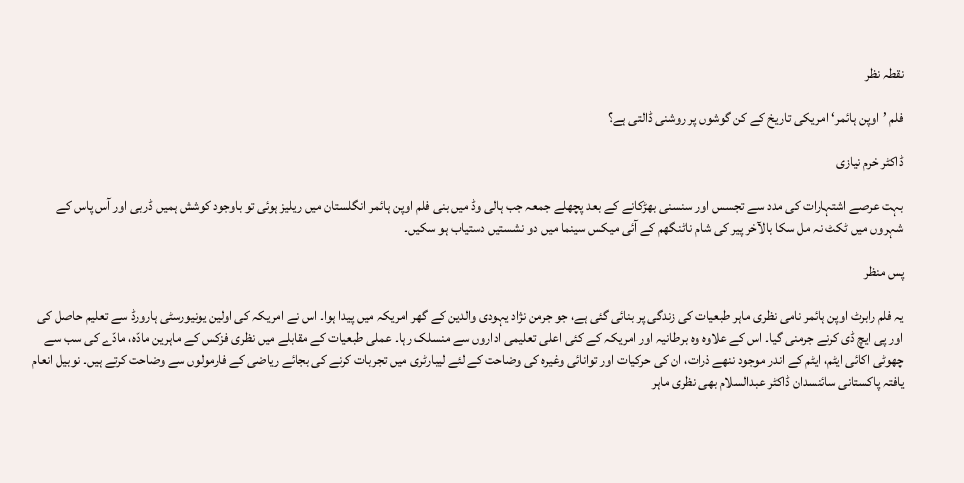نقطہ نظر

فلم ’اوپن ہائمر‘ امریکی تاریخ کے کن گوشوں پر روشنی ڈالتی ہے؟

ڈاکٹر خرم نیازی

بہت عرصے اشتہارات کی مدد سے تجسس اور سنسنی بھڑکانے کے بعد پچھلے جمعہ جب ہالی وڈ میں بنی فلم اوپن ہائمر انگلستان میں ریلیز ہوئی تو باوجود کوشش ہمیں ڈربی اور آس پاس کے شہروں میں ٹکٹ نہ مل سکا بالآخر پیر کی شام ناٹنگھم کے آئی میکس سینما میں دو نشستیں دستیاب ہو سکیں۔

پس منظر

یہ فلم رابرٹ اوپن ہائمر نامی نظری ماہر طبعیات کی زندگی پر بنائی گئی ہے، جو جرمن نژاد یہودی والدین کے گھر امریکہ میں پیدا ہوا۔ اس نے امریکہ کی اولین یونیورسٹی ہارورڈ سے تعلیم حاصل کی اور پی ایچ ڈی کرنے جرمنی گیا۔ اس کے علاوہ وہ برطانیہ اور امریکہ کے کئی اعلی تعلیمی اداروں سے منسلک رہا۔ عملی طبعیات کے مقابلے میں نظری فزکس کے ماہرین مادّہ، مادّے کی سب سے چھوٹی اکائی ایٹم، ایٹم کے اندر موجود ننھے ذرات، ان کی حرکیات اور توانائی وغیرہ کی وضاحت کے لئے لیبارٹری میں تجربات کرنے کی بجائے ریاضی کے فارمولوں سے وضاحت کرتے ہیں۔ نوبیل انعام یافتہ پاکستانی سائنسدان ڈاکٹر عبدالسلام بھی نظری ماہر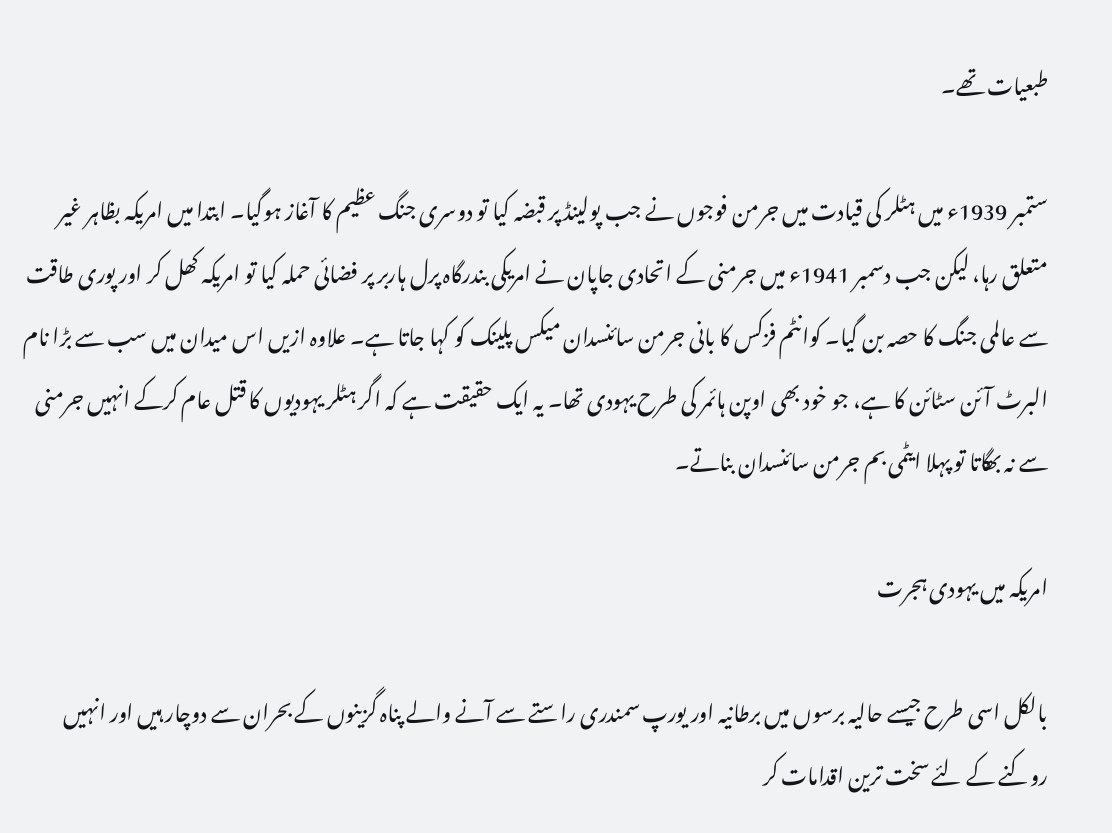طبعیات تھے۔

ستمبر 1939ء میں ہٹلر کی قیادت میں جرمن فوجوں نے جب پولینڈ پر قبضہ کیا تو دوسری جنگ عظیم کا آغاز ہوگیا۔ ابتدا میں امریکہ بظاہر غیر متعلق رہا، لیکن جب دسمبر 1941ء میں جرمنی کے اتحادی جاپان نے امریکی بندرگاہ پرل ہاربر پر فضائی حملہ کیا تو امریکہ کھل کر اور پوری طاقت سے عالمی جنگ کا حصہ بن گیا۔ کوانٹم فزکس کا بانی جرمن سائنسدان میکس پلینک کو کہا جاتا ہے۔ علاوہ ازیں اس میدان میں سب سے بڑا نام البرٹ آئن سٹائن کا ہے، جو خود بھی اوپن ہائمر کی طرح یہودی تھا۔ یہ ایک حقیقت ہے کہ اگر ہٹلر یہودیوں کا قتل عام کرکے انہیں جرمنی سے نہ بھگاتا تو پہلا ایٹمی بم جرمن سائنسدان بناتے۔

امریکہ میں یہودی ہجرت

بالکل اسی طرح جیسے حالیہ برسوں میں برطانیہ اور یورپ سمندری راستے سے آنے والے پناہ گزینوں کے بحران سے دوچار ہیں اور انہیں روکنے کے لئے سخت ترین اقدامات کر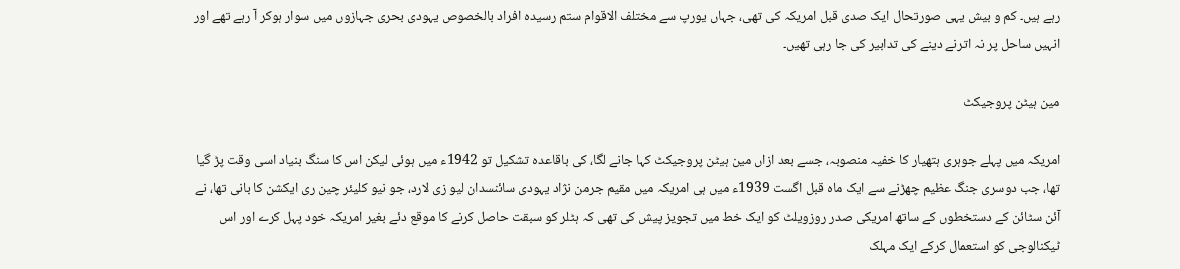رہے ہیں۔ کم و بیش یہی صورتحال ایک صدی قبل امریکہ کی تھی، جہاں یورپ سے مختلف الاقوام ستم رسیدہ افراد بالخصوص یہودی بحری جہازوں میں سوار ہوکر آ رہے تھے اور انہیں ساحل پر نہ اترنے دینے کی تدابیر کی جا رہی تھیں۔

مین ہیٹن پروجیکٹ

امریکہ میں پہلے جوہری ہتھیار کا خفیہ منصوبہ، جسے بعد ازاں مین ہیٹن پروجیکٹ کہا جانے لگا، کی باقاعدہ تشکیل تو 1942ء میں ہوئی لیکن اس کا سنگ بنیاد اسی وقت پڑ گیا تھا، جب دوسری جنگ عظیم چھڑنے سے ایک ماہ قبل اگست 1939ء میں ہی امریکہ میں مقیم جرمن نژاد یہودی سائنسدان لیو زی لارد، جو نیو کلیئر چین ری ایکشن کا بانی تھا، نے آئن سٹائن کے دستخطوں کے ساتھ امریکی صدر روزویلٹ کو ایک خط میں تجویز پیش کی تھی کہ ہٹلر کو سبقت حاصل کرنے کا موقع دئے بغیر امریکہ خود پہل کرے اور اس ٹیکنالوجی کو استعمال کرکے ایک مہلک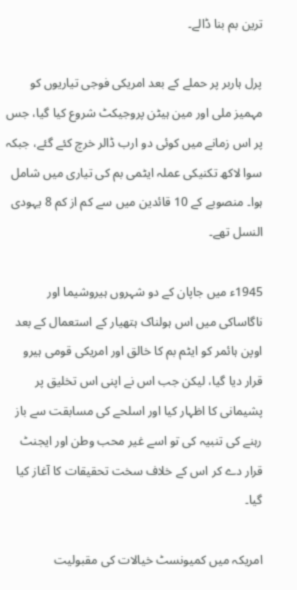ترین بم بنا ڈالے۔

پرل ہاربر پر حملے کے بعد امریکی فوجی تیاریوں کو مہمیز ملی اور مین ہیٹن پروجیکٹ شروع کیا گیا، جس پر اس زمانے میں کوئی دو ارب ڈالر خرچ کئے گئے، جبکہ سوا لاکھ تکنیکی عملہ ایٹمی بم کی تیاری میں شامل ہوا۔ منصوبے کے 10 قائدین میں سے کم از کم 8 یہودی النسل تھے۔

1945ء میں جاپان کے دو شہروں ہیروشیما اور ناگاساکی میں اس ہولناک ہتھیار کے استعمال کے بعد اوپن ہائمر کو ایٹم بم کا خالق اور امریکی قومی ہیرو قرار دیا گیا، لیکن جب اس نے اپنی اس تخلیق پر پشیمانی کا اظہار کیا اور اسلحے کی مسابقت سے باز رہنے کی تنبیہ کی تو اسے غیر محب وطن اور ایجنٹ قرار دے کر اس کے خلاف سخت تحقیقات کا آغاز کیا گیا۔

امریکہ میں کمیونسٹ خیالات کی مقبولیت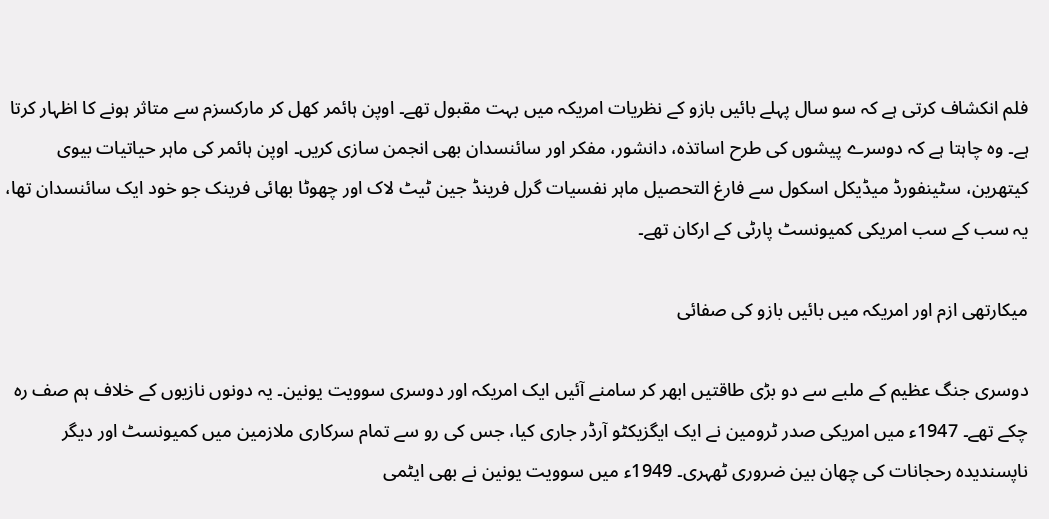فلم انکشاف کرتی ہے کہ سو سال پہلے بائیں بازو کے نظریات امریکہ میں بہت مقبول تھے۔ اوپن ہائمر کھل کر مارکسزم سے متاثر ہونے کا اظہار کرتا ہے۔ وہ چاہتا ہے کہ دوسرے پیشوں کی طرح اساتذہ، دانشور، مفکر اور سائنسدان بھی انجمن سازی کریں۔ اوپن ہائمر کی ماہر حیاتیات بیوی کیتھرین، سٹینفورڈ میڈیکل اسکول سے فارغ التحصیل ماہر نفسیات گرل فرینڈ جین ٹیٹ لاک اور چھوٹا بھائی فرینک جو خود ایک سائنسدان تھا، یہ سب کے سب امریکی کمیونسٹ پارٹی کے ارکان تھے۔

میکارتھی ازم اور امریکہ میں بائیں بازو کی صفائی

دوسری جنگ عظیم کے ملبے سے دو بڑی طاقتیں ابھر کر سامنے آئیں ایک امریکہ اور دوسری سوویت یونین۔ یہ دونوں نازیوں کے خلاف ہم صف رہ چکے تھے۔ 1947ء میں امریکی صدر ٹرومین نے ایک ایگزیکٹو آرڈر جاری کیا، جس کی رو سے تمام سرکاری ملازمین میں کمیونسٹ اور دیگر ناپسندیدہ رحجانات کی چھان بین ضروری ٹھہری۔ 1949ء میں سوویت یونین نے بھی ایٹمی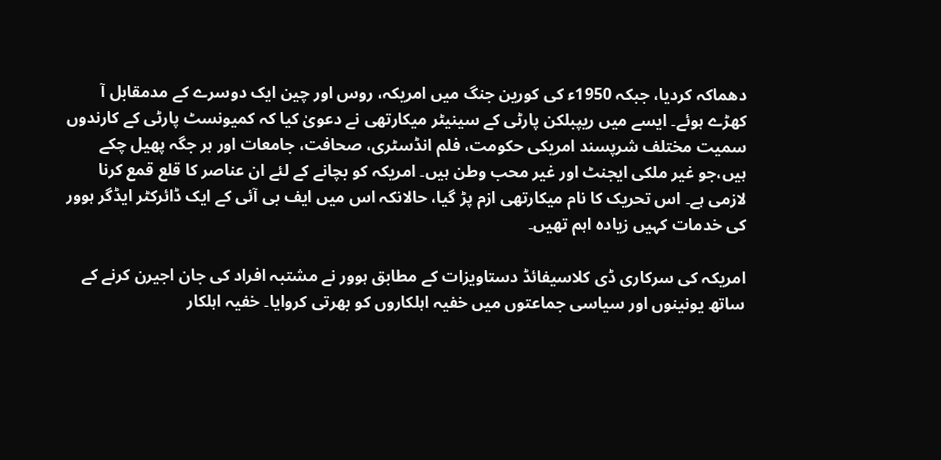دھماکہ کردیا، جبکہ 1950ء کی کورین جنگ میں امریکہ، روس اور چین ایک دوسرے کے مدمقابل آ کھڑے ہوئے۔ ایسے میں ریپبلکن پارٹی کے سینیٹر میکارتھی نے دعویٰ کیا کہ کمیونسٹ پارٹی کے کارندوں سمیت مختلف شرپسند امریکی حکومت، فلم انڈسٹری، صحافت، جامعات اور ہر جگہ پھیل چکے ہیں،جو غیر ملکی ایجنٹ اور غیر محب وطن ہیں۔ امریکہ کو بچانے کے لئے ان عناصر کا قلع قمع کرنا لازمی ہے۔ اس تحریک کا نام میکارتھی ازم پڑ گیا، حالانکہ اس میں ایف بی آئی کے ایک ڈائرکٹر ایڈگر ہوور کی خدمات کہیں زیادہ اہم تھیں۔

امریکہ کی سرکاری ڈی کلاسیفائڈ دستاویزات کے مطابق ہوور نے مشتبہ افراد کی جان اجیرن کرنے کے ساتھ یونینوں اور سیاسی جماعتوں میں خفیہ اہلکاروں کو بھرتی کروایا۔ خفیہ اہلکار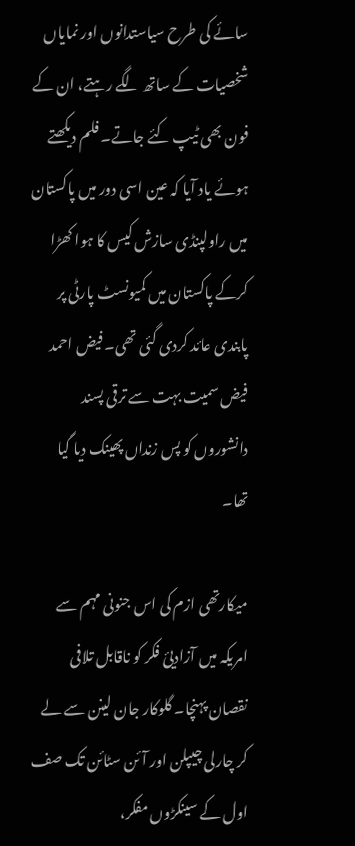سائے کی طرح سیاستدانوں اور نمایاں شخصیات کے ساتھ لگے رہتے، ان کے فون بھی ٹیپ کئے جاتے۔ فلم دیکھتے ہوئے یاد آیا کہ عین اسی دور میں پاکستان میں راولپنڈی سازش کیس کا ہوا کھڑا کرکے پاکستان میں کمیونسٹ پارٹی پر پابندی عائد کردی گئی تھی۔ فیض احمد فیض سمیت بہت سے ترقی پسند دانشوروں کو پس زنداں پھینک دیا گیا تھا۔

میکارتھی ازم کی اس جنونی مہم سے امریکہ میں آزادیئ فکر کو ناقابل تلافی نقصان پہنچا۔ گلوکار جان لینن سے لے کر چارلی چیپلن اور آئن سٹائن تک صف اول کے سینکڑوں مفکر،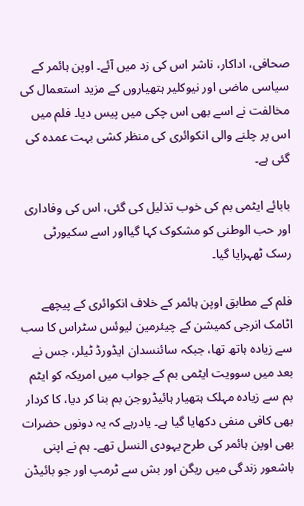صحافی، اداکار، ناشر اس کی زد میں آئے۔ اوپن ہائمر کے سیاسی ماضی اور نیوکلیر ہتھیاروں کے مزید استعمال کی مخالفت نے اسے بھی اس چکی میں پیس دیا۔ فلم میں اس پر چلنے والی انکوائری کی منظر کشی بہت عمدہ کی گئی ہے۔

بابائے ایٹمی بم کی خوب تذلیل کی گئی، اس کی وفاداری اور حب الوطنی کو مشکوک کہا گیااور اسے سکیورٹی رسک ٹھہرایا گیا۔

فلم کے مطابق اوپن ہائمر کے خلاف انکوائری کے پیچھے اٹامک انرجی کمیشن کے چیئرمین لیوئس سٹراس کا سب سے زیادہ ہاتھ تھا، جبکہ سائنسدان ایڈورڈ ٹیلر، جس نے بعد میں سوویت ایٹمی بم کے جواب میں امریکہ کو ایٹم بم سے زیادہ مہلک ہتھیار ہائیڈروجن بم بنا کر دیا، کا کردار بھی کافی منفی دکھایا گیا ہے۔ یادرہے کہ یہ دونوں حضرات بھی اوپن ہائمر کی طرح یہودی النسل تھے۔ ہم نے اپنی باشعور زندگی میں ریگن اور بش سے ٹرمپ اور جو بائیڈن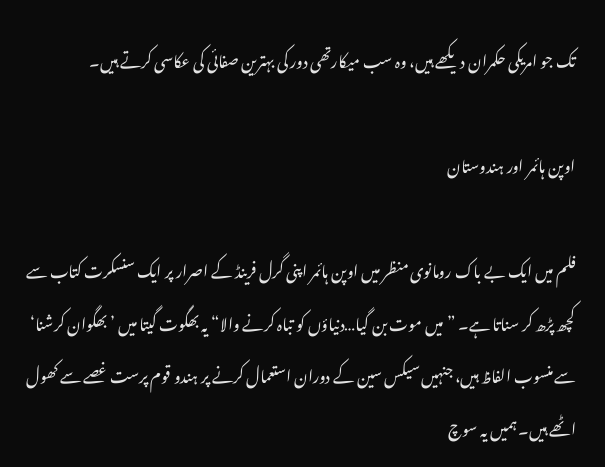تک جو امریکی حکمران دیکھے ہیں، وہ سب میکارتھی دور کی بہترین صفائی کی عکاسی کرتے ہیں۔

اوپن ہائمر اور ہندوستان

فلم میں ایک بے باک رومانوی منظر میں اوپن ہائمر اپنی گرل فرینڈ کے اصرار پر ایک سنسکرت کتاب سے کچھ پڑھ کر سناتا ہے۔ ”میں موت بن گیا…دنیاؤں کو تباہ کرنے والا“ یہ بھگوت گیتا میں ’بھگوان کرشنا‘ سے منسوب الفاظ ہیں، جنہیں سیکس سین کے دوران استعمال کرنے پر ہندو قوم پرست غصے سے کھول اٹھے ہیں۔ ہمیں یہ سوچ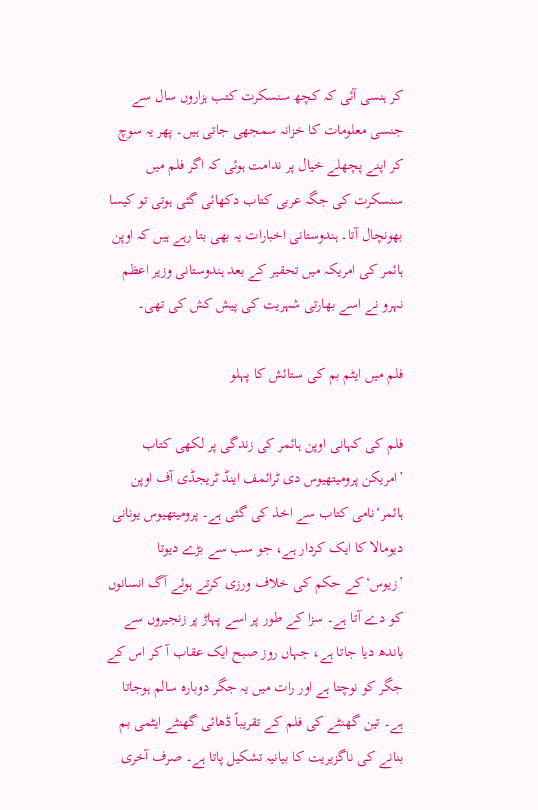کر ہنسی آئی کہ کچھ سنسکرت کتب ہزاروں سال سے جنسی معلومات کا خزانہ سمجھی جاتی ہیں۔ پھر یہ سوچ کر اپنے پچھلے خیال پر ندامت ہوئی کہ اگر فلم میں سنسکرت کی جگہ عربی کتاب دکھائی گئی ہوتی تو کیسا بھونچال آتا۔ ہندوستانی اخبارات یہ بھی بتا رہے ہیں کہ اوپن ہائمر کی امریکہ میں تحقیر کے بعد ہندوستانی وزیر اعظم نہرو نے اسے بھارتی شہریت کی پیش کش کی تھی۔

فلم میں ایٹم بم کی ستائش کا پہلو

فلم کی کہانی اوپن ہائمر کی زندگی پر لکھی کتاب ’امریکن پرومیتھیوس دی ٹرائمف اینڈ ٹریجڈی آف اوپن ہائمر‘نامی کتاب سے اخذ کی گئی ہے۔ پرومیتھیوس یونانی دیومالا کا ایک کردار ہے، جو سب سے بڑے دیوتا ’زیوس‘کے حکم کی خلاف ورزی کرتے ہوئے آگ انسانوں کو دے آتا ہے۔ سزا کے طور پر اسے پہاڑ پر زنجیروں سے باندھ دیا جاتا ہے، جہاں روز صبح ایک عقاب آ کر اس کے جگر کو نوچتا ہے اور رات میں یہ جگر دوبارہ سالم ہوجاتا ہے۔ تین گھنٹے کی فلم کے تقریباً ڈھائی گھنٹے ایٹمی بم بنانے کی ناگزیریت کا بیانیہ تشکیل پاتا ہے۔ صرف آخری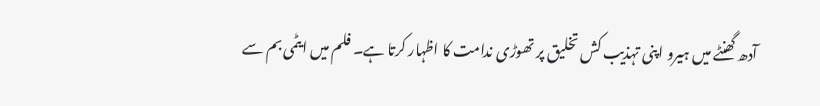آدھ گھنٹے میں ہیرو اپنی تہذیب کش تخلیق پر تھوڑی ندامت کا اظہار کرتا ہے۔ فلم میں ایٹمی بم سے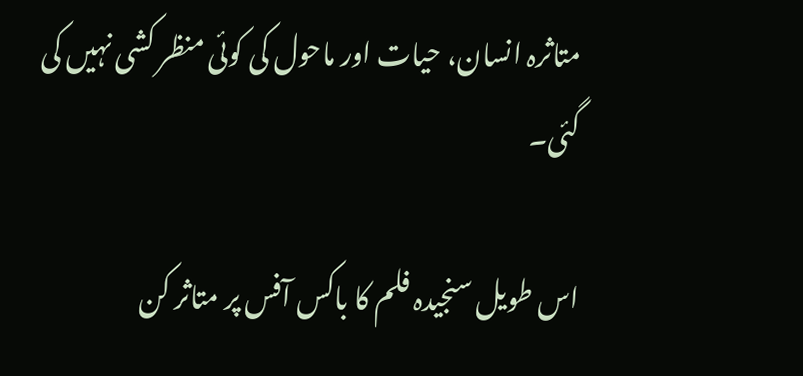متاثرہ انسان، حیات اور ماحول کی کوئی منظر کشی نہیں کی گئی۔

اس طویل سنجیدہ فلم کا باکس آفس پر متاثر کن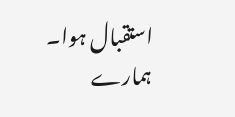استقبال ہوا۔ ہمارے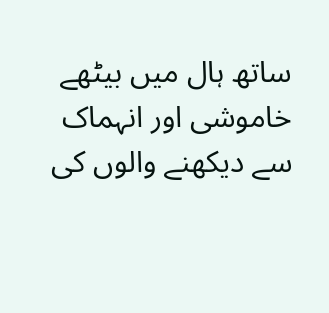ساتھ ہال میں بیٹھے خاموشی اور انہماک سے دیکھنے والوں کی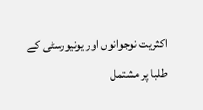اکثریت نوجوانوں اور یونیورسٹی کے طلبا پر مشتمل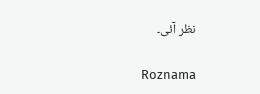نظر آئی۔

Roznama